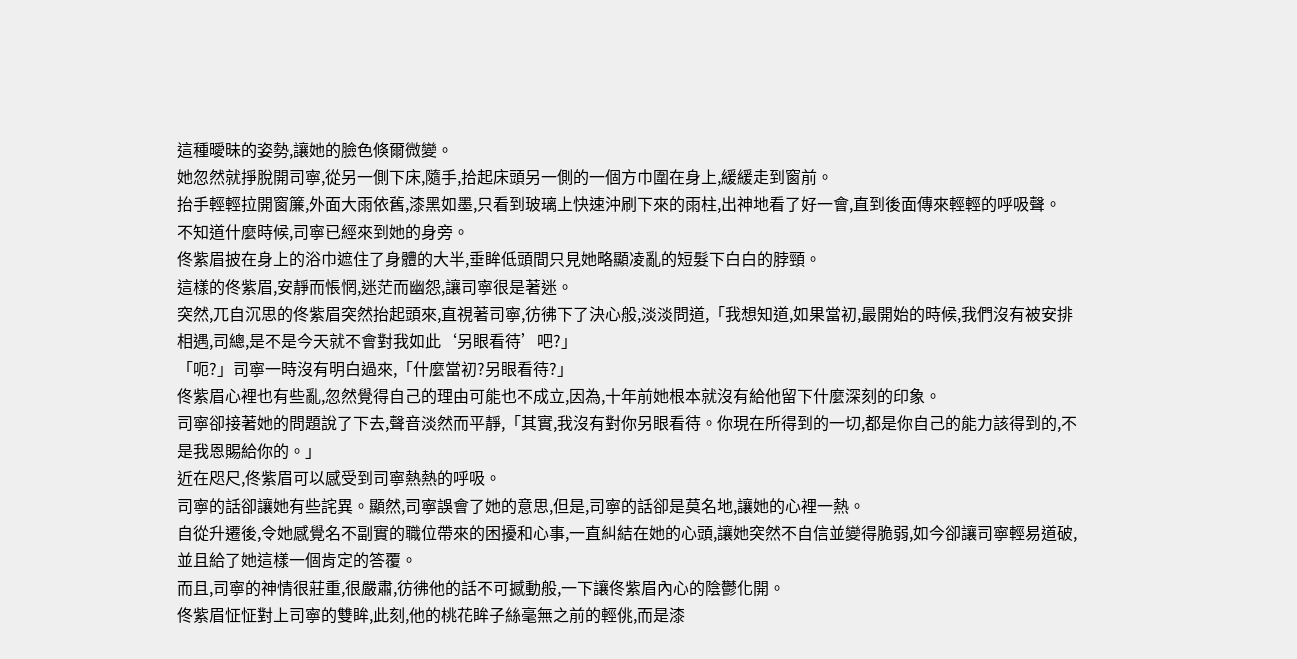這種曖昧的姿勢,讓她的臉色倏爾微變。
她忽然就掙脫開司寧,從另一側下床,隨手,拾起床頭另一側的一個方巾圍在身上,緩緩走到窗前。
抬手輕輕拉開窗簾,外面大雨依舊,漆黑如墨,只看到玻璃上快速沖刷下來的雨柱,出神地看了好一會,直到後面傳來輕輕的呼吸聲。
不知道什麼時候,司寧已經來到她的身旁。
佟紫眉披在身上的浴巾遮住了身體的大半,垂眸低頭間只見她略顯凌亂的短髮下白白的脖頸。
這樣的佟紫眉,安靜而悵惘,迷茫而幽怨,讓司寧很是著迷。
突然,兀自沉思的佟紫眉突然抬起頭來,直視著司寧,彷彿下了決心般,淡淡問道,「我想知道,如果當初,最開始的時候,我們沒有被安排相遇,司總,是不是今天就不會對我如此‘另眼看待’吧?」
「呃?」司寧一時沒有明白過來,「什麼當初?另眼看待?」
佟紫眉心裡也有些亂,忽然覺得自己的理由可能也不成立,因為,十年前她根本就沒有給他留下什麼深刻的印象。
司寧卻接著她的問題說了下去,聲音淡然而平靜,「其實,我沒有對你另眼看待。你現在所得到的一切,都是你自己的能力該得到的,不是我恩賜給你的。」
近在咫尺,佟紫眉可以感受到司寧熱熱的呼吸。
司寧的話卻讓她有些詫異。顯然,司寧誤會了她的意思,但是,司寧的話卻是莫名地,讓她的心裡一熱。
自從升遷後,令她感覺名不副實的職位帶來的困擾和心事,一直糾結在她的心頭,讓她突然不自信並變得脆弱,如今卻讓司寧輕易道破,並且給了她這樣一個肯定的答覆。
而且,司寧的神情很莊重,很嚴肅,彷彿他的話不可撼動般,一下讓佟紫眉內心的陰鬱化開。
佟紫眉怔怔對上司寧的雙眸,此刻,他的桃花眸子絲毫無之前的輕佻,而是漆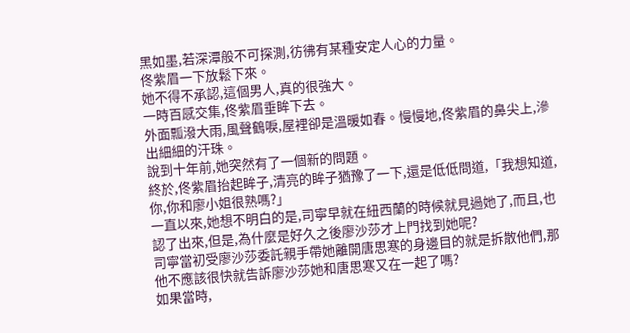黑如墨,若深潭般不可探測,彷彿有某種安定人心的力量。
佟紫眉一下放鬆下來。
她不得不承認,這個男人,真的很強大。
一時百感交集,佟紫眉垂眸下去。
外面瓢潑大雨,風聲鶴唳,屋裡卻是溫暖如春。慢慢地,佟紫眉的鼻尖上,滲出細細的汗珠。
說到十年前,她突然有了一個新的問題。
終於,佟紫眉抬起眸子,清亮的眸子猶豫了一下,還是低低問道,「我想知道,你,你和廖小姐很熟嗎?」
一直以來,她想不明白的是,司寧早就在紐西蘭的時候就見過她了,而且,也認了出來,但是,為什麼是好久之後廖沙莎才上門找到她呢?
司寧當初受廖沙莎委託親手帶她離開唐思寒的身邊目的就是拆散他們,那他不應該很快就告訴廖沙莎她和唐思寒又在一起了嗎?
如果當時,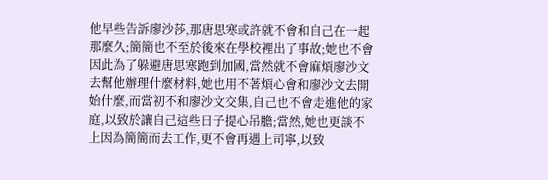他早些告訴廖沙莎,那唐思寒或許就不會和自己在一起那麼久;簡簡也不至於後來在學校裡出了事故;她也不會因此為了躲避唐思寒跑到加國,當然就不會麻煩廖沙文去幫他辦理什麼材料,她也用不著煩心會和廖沙文去開始什麼,而當初不和廖沙文交集,自己也不會走進他的家庭,以致於讓自己這些日子提心吊膽;當然,她也更談不上因為簡簡而去工作,更不會再遇上司寧,以致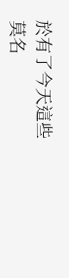於有了今天這些莫名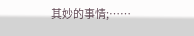其妙的事情;……